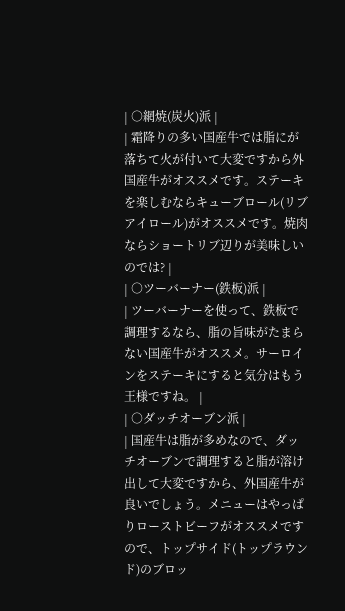| ○網焼(炭火)派 |
| 霜降りの多い国産牛では脂にが落ちて火が付いて大変ですから外国産牛がオススメです。ステーキを楽しむならキューブロール(リブアイロール)がオススメです。焼肉ならショートリブ辺りが美味しいのでは? |
| ○ツーバーナー(鉄板)派 |
| ツーバーナーを使って、鉄板で調理するなら、脂の旨味がたまらない国産牛がオススメ。サーロインをステーキにすると気分はもう王様ですね。 |
| ○ダッチオーブン派 |
| 国産牛は脂が多めなので、ダッチオーブンで調理すると脂が溶け出して大変ですから、外国産牛が良いでしょう。メニューはやっぱりローストビーフがオススメですので、トップサイド(トップラウンド)のブロッ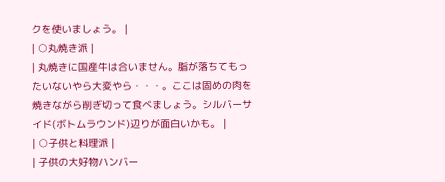クを使いましょう。 |
| ○丸焼き派 |
| 丸焼きに国産牛は合いません。脂が落ちてもったいないやら大変やら・・・。ここは固めの肉を焼きながら削ぎ切って食べましょう。シルバーサイド(ボトムラウンド)辺りが面白いかも。 |
| ○子供と料理派 |
| 子供の大好物ハンバー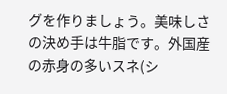グを作りましょう。美味しさの決め手は牛脂です。外国産の赤身の多いスネ(シ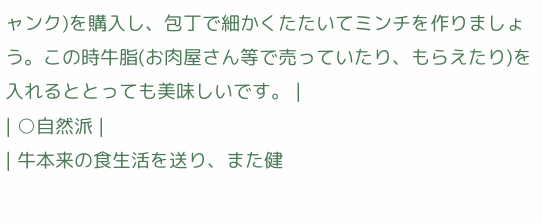ャンク)を購入し、包丁で細かくたたいてミンチを作りましょう。この時牛脂(お肉屋さん等で売っていたり、もらえたり)を入れるととっても美味しいです。 |
| ○自然派 |
| 牛本来の食生活を送り、また健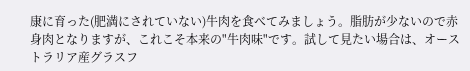康に育った(肥満にされていない)牛肉を食べてみましょう。脂肪が少ないので赤身肉となりますが、これこそ本来の"牛肉味"です。試して見たい場合は、オーストラリア産グラスフ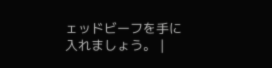ェッドビーフを手に入れましょう。 |